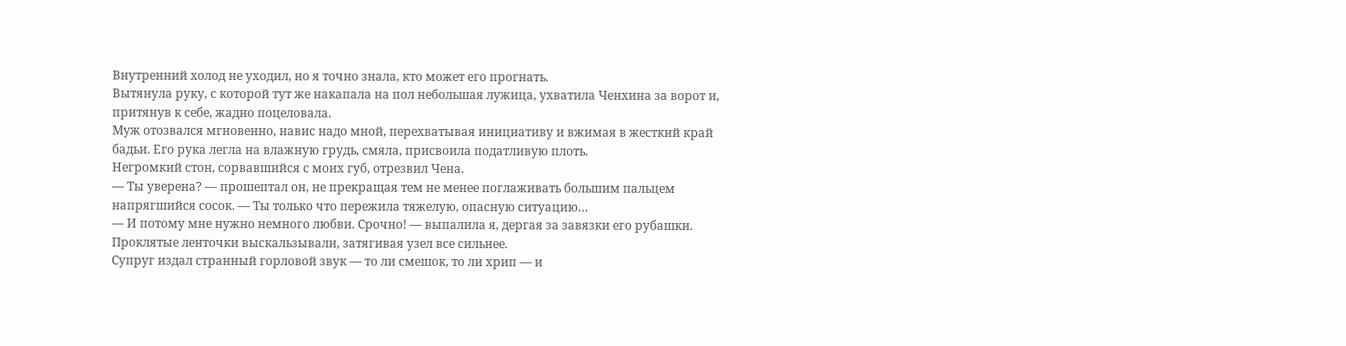Внутренний холод не уходил, но я точно знала, кто может его прогнать.
Вытянула руку, с которой тут же накапала на пол небольшая лужица, ухватила Ченхина за ворот и, притянув к себе, жадно поцеловала.
Муж отозвался мгновенно, навис надо мной, перехватывая инициативу и вжимая в жесткий край бадьи. Его рука легла на влажную грудь, смяла, присвоила податливую плоть.
Негромкий стон, сорвавшийся с моих губ, отрезвил Чена.
— Ты уверена? — прошептал он, не прекращая тем не менее поглаживать большим пальцем напрягшийся сосок. — Ты только что пережила тяжелую, опасную ситуацию…
— И потому мне нужно немного любви. Срочно! — выпалила я, дергая за завязки его рубашки.
Проклятые ленточки выскальзывали, затягивая узел все сильнее.
Супруг издал странный горловой звук — то ли смешок, то ли хрип — и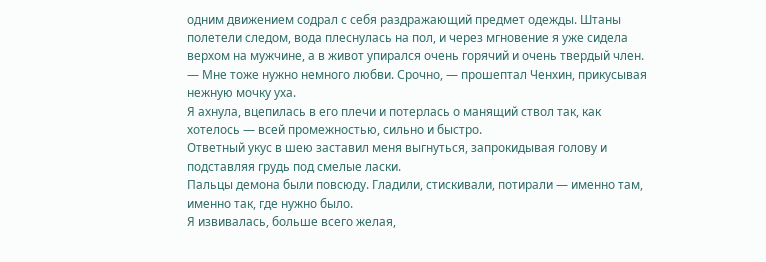одним движением содрал с себя раздражающий предмет одежды. Штаны полетели следом, вода плеснулась на пол, и через мгновение я уже сидела верхом на мужчине, а в живот упирался очень горячий и очень твердый член.
— Мне тоже нужно немного любви. Срочно, — прошептал Ченхин, прикусывая нежную мочку уха.
Я ахнула, вцепилась в его плечи и потерлась о манящий ствол так, как хотелось — всей промежностью, сильно и быстро.
Ответный укус в шею заставил меня выгнуться, запрокидывая голову и подставляя грудь под смелые ласки.
Пальцы демона были повсюду. Гладили, стискивали, потирали — именно там, именно так, где нужно было.
Я извивалась, больше всего желая,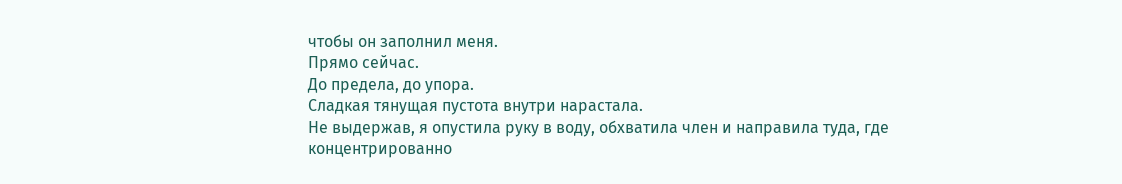чтобы он заполнил меня.
Прямо сейчас.
До предела, до упора.
Сладкая тянущая пустота внутри нарастала.
Не выдержав, я опустила руку в воду, обхватила член и направила туда, где концентрированно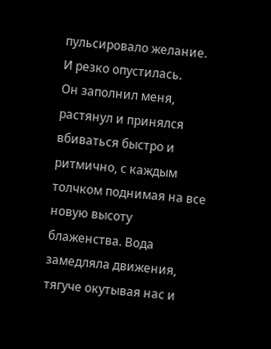пульсировало желание.
И резко опустилась.
Он заполнил меня, растянул и принялся вбиваться быстро и ритмично, с каждым толчком поднимая на все новую высоту блаженства. Вода замедляла движения, тягуче окутывая нас и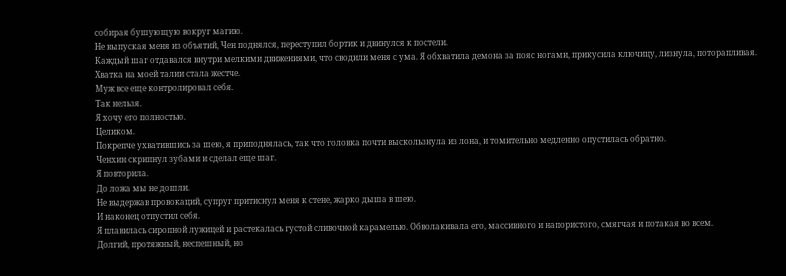собирая бушующую вокруг магию.
Не выпуская меня из объятий, Чен поднялся, переступил бортик и двинулся к постели.
Каждый шаг отдавался внутри мелкими движениями, что сводили меня с ума. Я обхватила демона за пояс ногами, прикусила ключицу, лизнула, поторапливая. Хватка на моей талии стала жестче.
Муж все еще контролировал себя.
Так нельзя.
Я хочу его полностью.
Целиком.
Покрепче ухватившись за шею, я приподнялась, так что головка почти выскользнула из лона, и томительно медленно опустилась обратно.
Ченхин скрипнул зубами и сделал еще шаг.
Я повторила.
До ложа мы не дошли.
Не выдержав провокаций, супруг притиснул меня к стене, жарко дыша в шею.
И наконец отпустил себя.
Я плавилась сиропной лужицей и растекалась густой сливочной карамелью. Обволакивала его, массивного и напористого, смягчая и потакая во всем.
Долгий, протяжный, неспешный, но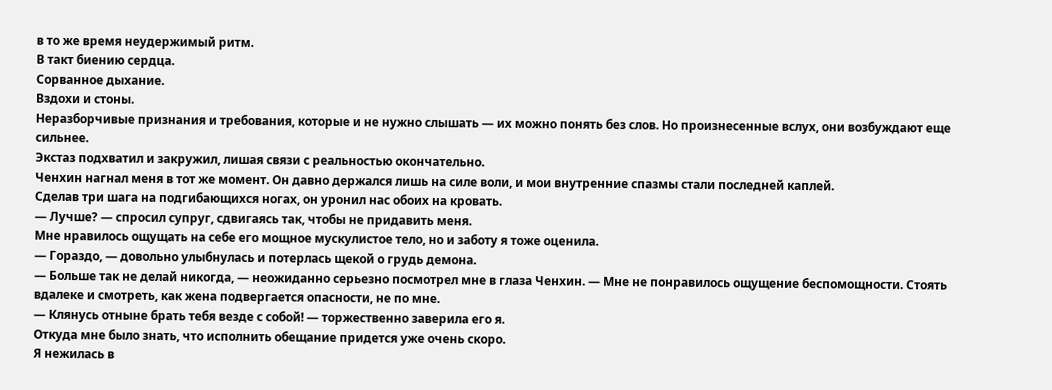в то же время неудержимый ритм.
В такт биению сердца.
Сорванное дыхание.
Вздохи и стоны.
Неразборчивые признания и требования, которые и не нужно слышать — их можно понять без слов. Но произнесенные вслух, они возбуждают еще сильнее.
Экстаз подхватил и закружил, лишая связи с реальностью окончательно.
Ченхин нагнал меня в тот же момент. Он давно держался лишь на силе воли, и мои внутренние спазмы стали последней каплей.
Сделав три шага на подгибающихся ногах, он уронил нас обоих на кровать.
— Лучше? — спросил супруг, сдвигаясь так, чтобы не придавить меня.
Мне нравилось ощущать на себе его мощное мускулистое тело, но и заботу я тоже оценила.
— Гораздо, — довольно улыбнулась и потерлась щекой о грудь демона.
— Больше так не делай никогда, — неожиданно серьезно посмотрел мне в глаза Ченхин. — Мне не понравилось ощущение беспомощности. Стоять вдалеке и смотреть, как жена подвергается опасности, не по мне.
— Клянусь отныне брать тебя везде с собой! — торжественно заверила его я.
Откуда мне было знать, что исполнить обещание придется уже очень скоро.
Я нежилась в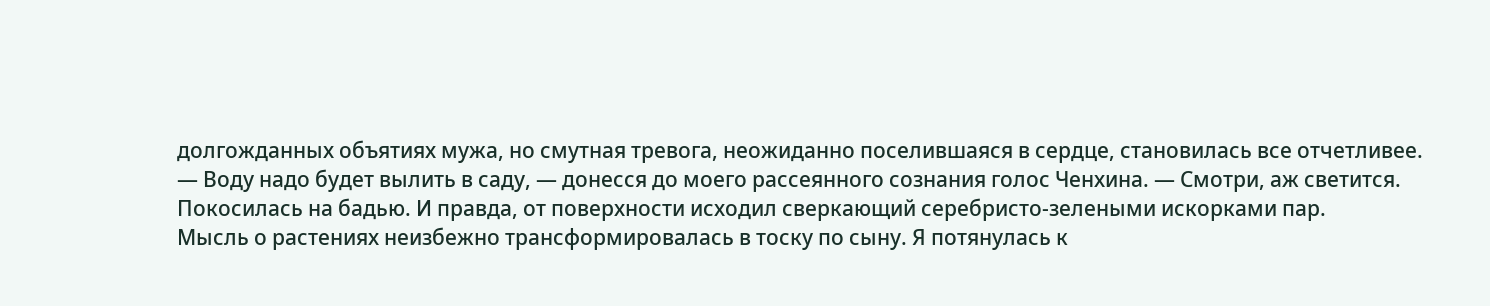долгожданных объятиях мужа, но смутная тревога, неожиданно поселившаяся в сердце, становилась все отчетливее.
— Воду надо будет вылить в саду, — донесся до моего рассеянного сознания голос Ченхина. — Смотри, аж светится.
Покосилась на бадью. И правда, от поверхности исходил сверкающий серебристо-зелеными искорками пар.
Мысль о растениях неизбежно трансформировалась в тоску по сыну. Я потянулась к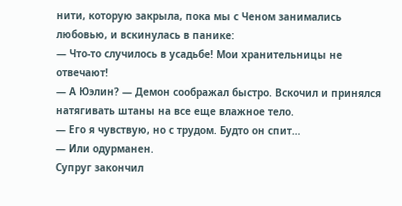нити, которую закрыла, пока мы с Ченом занимались любовью, и вскинулась в панике:
— Что-то случилось в усадьбе! Мои хранительницы не отвечают!
— А Юэлин? — Демон соображал быстро. Вскочил и принялся натягивать штаны на все еще влажное тело.
— Его я чувствую, но с трудом. Будто он спит…
— Или одурманен.
Супруг закончил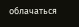облачаться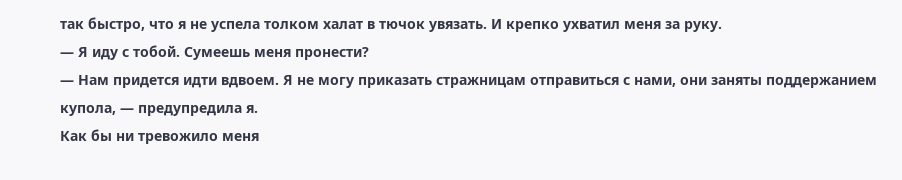так быстро, что я не успела толком халат в тючок увязать. И крепко ухватил меня за руку.
— Я иду с тобой. Сумеешь меня пронести?
— Нам придется идти вдвоем. Я не могу приказать стражницам отправиться с нами, они заняты поддержанием купола, — предупредила я.
Как бы ни тревожило меня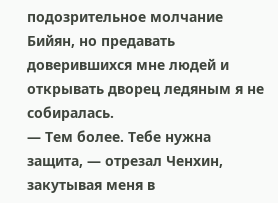подозрительное молчание Бийян, но предавать доверившихся мне людей и открывать дворец ледяным я не собиралась.
— Тем более. Тебе нужна защита, — отрезал Ченхин, закутывая меня в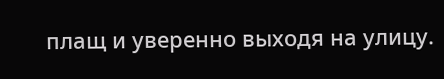плащ и уверенно выходя на улицу.